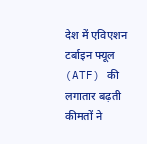देश में एविएशन टर्बाइन फ्यूल (ATF) की लगातार बढ़ती कीमतों ने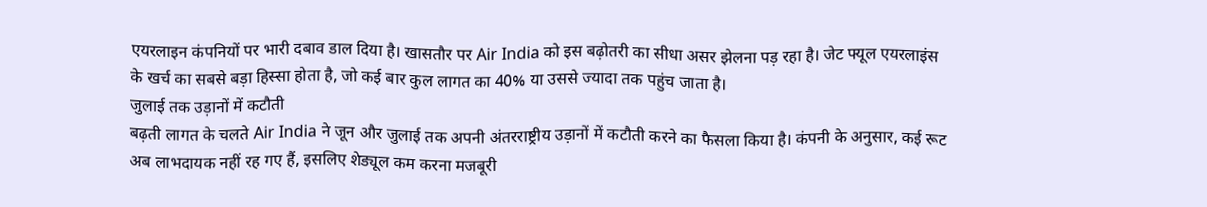एयरलाइन कंपनियों पर भारी दबाव डाल दिया है। खासतौर पर Air India को इस बढ़ोतरी का सीधा असर झेलना पड़ रहा है। जेट फ्यूल एयरलाइंस के खर्च का सबसे बड़ा हिस्सा होता है, जो कई बार कुल लागत का 40% या उससे ज्यादा तक पहुंच जाता है।
जुलाई तक उड़ानों में कटौती
बढ़ती लागत के चलते Air India ने जून और जुलाई तक अपनी अंतरराष्ट्रीय उड़ानों में कटौती करने का फैसला किया है। कंपनी के अनुसार, कई रूट अब लाभदायक नहीं रह गए हैं, इसलिए शेड्यूल कम करना मजबूरी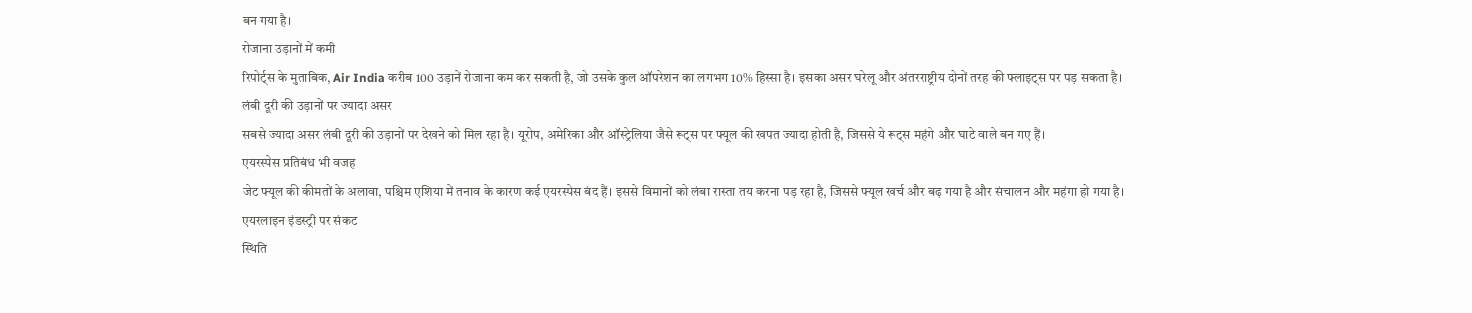बन गया है।
रोजाना उड़ानों में कमी
रिपोर्ट्स के मुताबिक, Air India करीब 100 उड़ानें रोजाना कम कर सकती है, जो उसके कुल ऑपरेशन का लगभग 10% हिस्सा है। इसका असर घरेलू और अंतरराष्ट्रीय दोनों तरह की फ्लाइट्स पर पड़ सकता है।
लंबी दूरी की उड़ानों पर ज्यादा असर
सबसे ज्यादा असर लंबी दूरी की उड़ानों पर देखने को मिल रहा है। यूरोप, अमेरिका और ऑस्ट्रेलिया जैसे रूट्स पर फ्यूल की खपत ज्यादा होती है, जिससे ये रूट्स महंगे और घाटे वाले बन गए हैं।
एयरस्पेस प्रतिबंध भी वजह
जेट फ्यूल की कीमतों के अलावा, पश्चिम एशिया में तनाव के कारण कई एयरस्पेस बंद हैं। इससे विमानों को लंबा रास्ता तय करना पड़ रहा है, जिससे फ्यूल खर्च और बढ़ गया है और संचालन और महंगा हो गया है।
एयरलाइन इंडस्ट्री पर संकट
स्थिति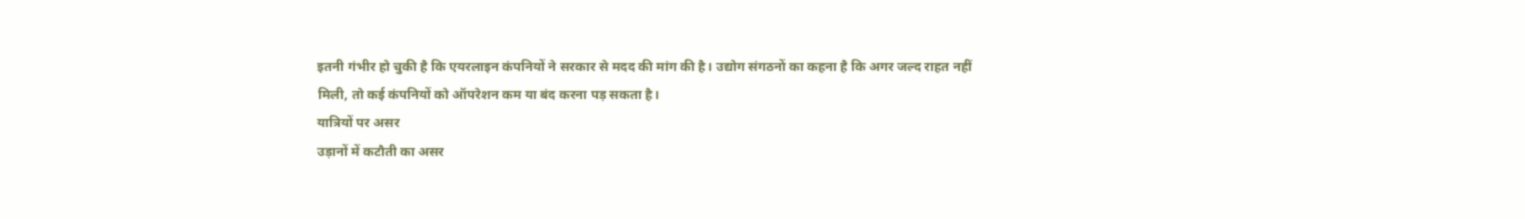इतनी गंभीर हो चुकी है कि एयरलाइन कंपनियों ने सरकार से मदद की मांग की है। उद्योग संगठनों का कहना है कि अगर जल्द राहत नहीं मिली, तो कई कंपनियों को ऑपरेशन कम या बंद करना पड़ सकता है।
यात्रियों पर असर
उड़ानों में कटौती का असर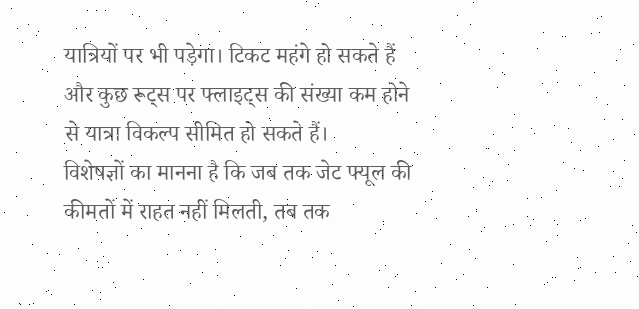यात्रियों पर भी पड़ेगा। टिकट महंगे हो सकते हैं और कुछ रूट्स पर फ्लाइट्स की संख्या कम होने से यात्रा विकल्प सीमित हो सकते हैं।
विशेषज्ञों का मानना है कि जब तक जेट फ्यूल की कीमतों में राहत नहीं मिलती, तब तक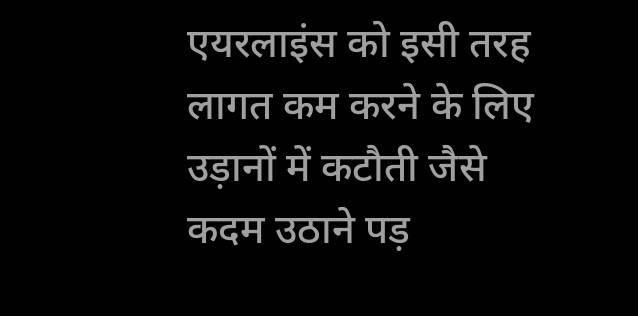एयरलाइंस को इसी तरह लागत कम करने के लिए उड़ानों में कटौती जैसे कदम उठाने पड़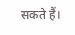सकते हैं।